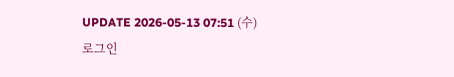UPDATE 2026-05-13 07:51 (수)
로그인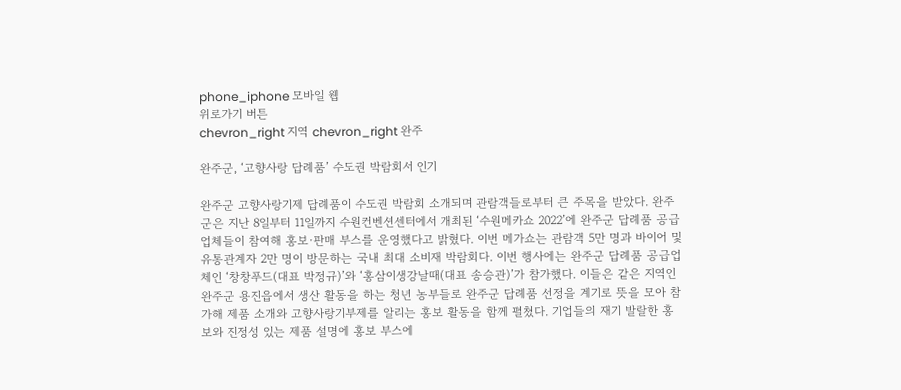phone_iphone 모바일 웹
위로가기 버튼
chevron_right 지역 chevron_right 완주

완주군, ‘고향사랑 답례품’ 수도권 박람회서 인기

완주군 고향사랑기제 답례품이 수도권 박람회 소개되며 관람객들로부터 큰 주목을 받았다. 완주군은 지난 8일부터 11일까지 수원컨벤션센터에서 개최된 ‘수원메카쇼 2022’에 완주군 답례품 공급업체들이 참여해 홍보·판매 부스를 운영했다고 밝혔다. 이번 메가쇼는 관람객 5만 명과 바이어 및 유통관계자 2만 명이 방문하는 국내 최대 소비재 박람회다. 이번 행사에는 완주군 답례품 공급업체인 ‘창창푸드(대표 박정규)’와 ‘홍삼이생강날때(대표 송승관)’가 참가했다. 이들은 같은 지역인 완주군 용진읍에서 생산 활동을 하는 청년 농부들로 완주군 답례품 선정을 계기로 뜻을 모아 참가해 제품 소개와 고향사랑기부제를 알리는 홍보 활동을 함께 펼쳤다. 기업들의 재기 발랄한 홍보와 진정성 있는 제품 설명에 홍보 부스에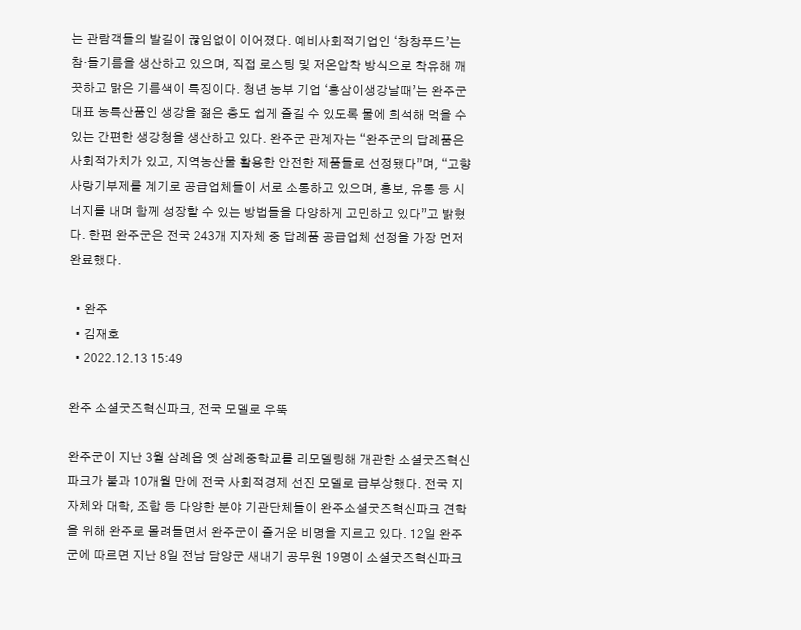는 관람객들의 발길이 끊임없이 이어졌다. 예비사회적기업인 ‘창창푸드’는 참‧들기름을 생산하고 있으며, 직접 로스팅 및 저온압착 방식으로 착유해 깨끗하고 맑은 기름색이 특징이다. 청년 농부 기업 ‘홍삼이생강날때’는 완주군 대표 농특산품인 생강을 젊은 층도 쉽게 즐길 수 있도록 물에 희석해 먹을 수 있는 간편한 생강청을 생산하고 있다. 완주군 관계자는 “완주군의 답례품은 사회적가치가 있고, 지역농산물 활용한 안전한 제품들로 선정됐다”며, “고향사랑기부제를 계기로 공급업체들이 서로 소통하고 있으며, 홍보, 유통 등 시너지를 내며 함께 성장할 수 있는 방법들을 다양하게 고민하고 있다”고 밝혔다. 한편 완주군은 전국 243개 지자체 중 답례품 공급업체 선정을 가장 먼저 완료했다.

  • 완주
  • 김재호
  • 2022.12.13 15:49

완주 소셜굿즈혁신파크, 전국 모델로 우뚝

완주군이 지난 3월 삼례읍 옛 삼례중학교를 리모델링해 개관한 소셜굿즈혁신파크가 불과 10개월 만에 전국 사회적경제 선진 모델로 급부상했다. 전국 지자체와 대학, 조합 등 다양한 분야 기관단체들이 완주소셜굿즈혁신파크 견학을 위해 완주로 몰려들면서 완주군이 즐거운 비명을 지르고 있다. 12일 완주군에 따르면 지난 8일 전남 담양군 새내기 공무원 19명이 소셜굿즈혁신파크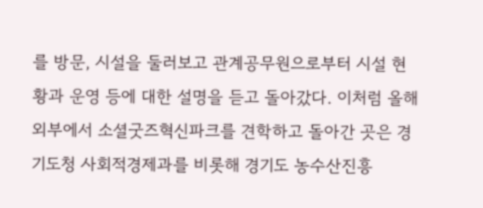를 방문, 시설을 둘러보고 관계공무원으로부터 시설 현황과 운영 등에 대한 설명을 듣고 돌아갔다. 이처럼 올해 외부에서 소셜굿즈혁신파크를 견학하고 돌아간 곳은 경기도청 사회적경제과를 비롯해 경기도 농수산진흥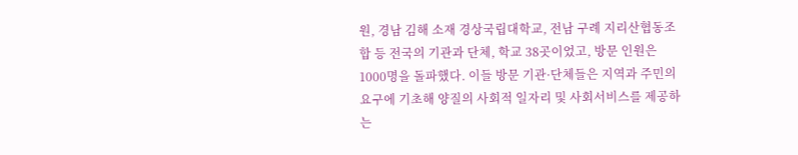원, 경남 김해 소재 경상국립대학교, 전남 구례 지리산협동조합 등 전국의 기관과 단체, 학교 38곳이었고, 방문 인원은 1000명을 돌파했다. 이들 방문 기관·단체들은 지역과 주민의 요구에 기초해 양질의 사회적 일자리 및 사회서비스를 제공하는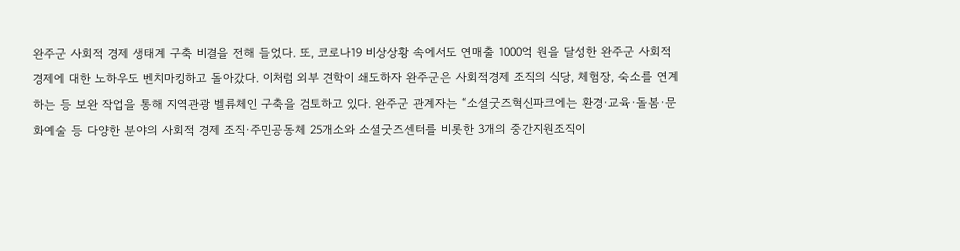완주군 사회적 경제 생태계 구축 비결을 전해 들었다. 또, 코로나19 비상상황 속에서도 연매출 1000억 원을 달성한 완주군 사회적 경제에 대한 노하우도 벤치마킹하고 돌아갔다. 이처럼 외부 견학이 쇄도하자 완주군은 사회적경제 조직의 식당, 체험장, 숙소를 연계하는 등 보완 작업을 통해 지역관광 벨류체인 구축을 검토하고 있다. 완주군 관계자는 “소셜굿즈혁신파크에는 환경·교육·돌봄·문화예술 등 다양한 분야의 사회적 경제 조직·주민공동체 25개소와 소셜굿즈센터를 비롯한 3개의 중간지원조직이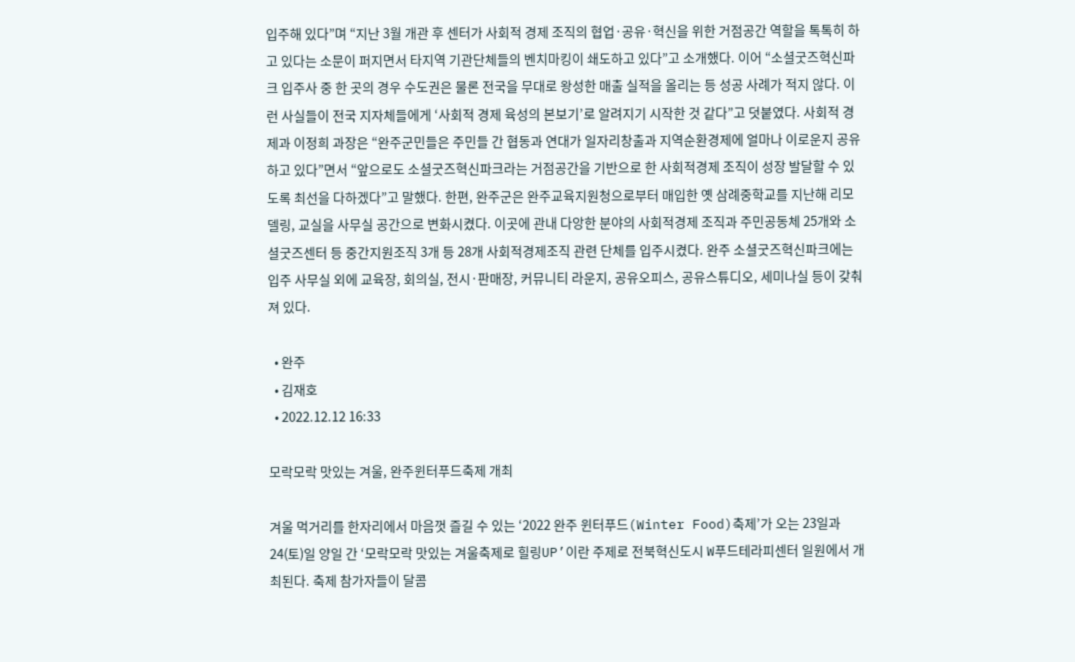입주해 있다”며 “지난 3월 개관 후 센터가 사회적 경제 조직의 협업·공유·혁신을 위한 거점공간 역할을 톡톡히 하고 있다는 소문이 퍼지면서 타지역 기관단체들의 벤치마킹이 쇄도하고 있다”고 소개했다. 이어 “소셜굿즈혁신파크 입주사 중 한 곳의 경우 수도권은 물론 전국을 무대로 왕성한 매출 실적을 올리는 등 성공 사례가 적지 않다. 이런 사실들이 전국 지자체들에게 ‘사회적 경제 육성의 본보기’로 알려지기 시작한 것 같다”고 덧붙였다. 사회적 경제과 이정희 과장은 “완주군민들은 주민들 간 협동과 연대가 일자리창출과 지역순환경제에 얼마나 이로운지 공유하고 있다”면서 “앞으로도 소셜굿즈혁신파크라는 거점공간을 기반으로 한 사회적경제 조직이 성장 발달할 수 있도록 최선을 다하겠다”고 말했다. 한편, 완주군은 완주교육지원청으로부터 매입한 옛 삼례중학교를 지난해 리모델링, 교실을 사무실 공간으로 변화시켰다. 이곳에 관내 다앙한 분야의 사회적경제 조직과 주민공동체 25개와 소셜굿즈센터 등 중간지원조직 3개 등 28개 사회적경제조직 관련 단체를 입주시켰다. 완주 소셜굿즈혁신파크에는 입주 사무실 외에 교육장, 회의실, 전시·판매장, 커뮤니티 라운지, 공유오피스, 공유스튜디오, 세미나실 등이 갖춰져 있다.

  • 완주
  • 김재호
  • 2022.12.12 16:33

모락모락 맛있는 겨울, 완주윈터푸드축제 개최

겨울 먹거리를 한자리에서 마음껏 즐길 수 있는 ‘2022 완주 윈터푸드(Winter Food)축제’가 오는 23일과 24(토)일 양일 간 ‘모락모락 맛있는 겨울축제로 힐링UP’이란 주제로 전북혁신도시 W푸드테라피센터 일원에서 개최된다. 축제 참가자들이 달콤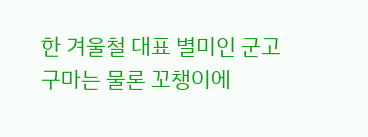한 겨울철 대표 별미인 군고구마는 물론 꼬챙이에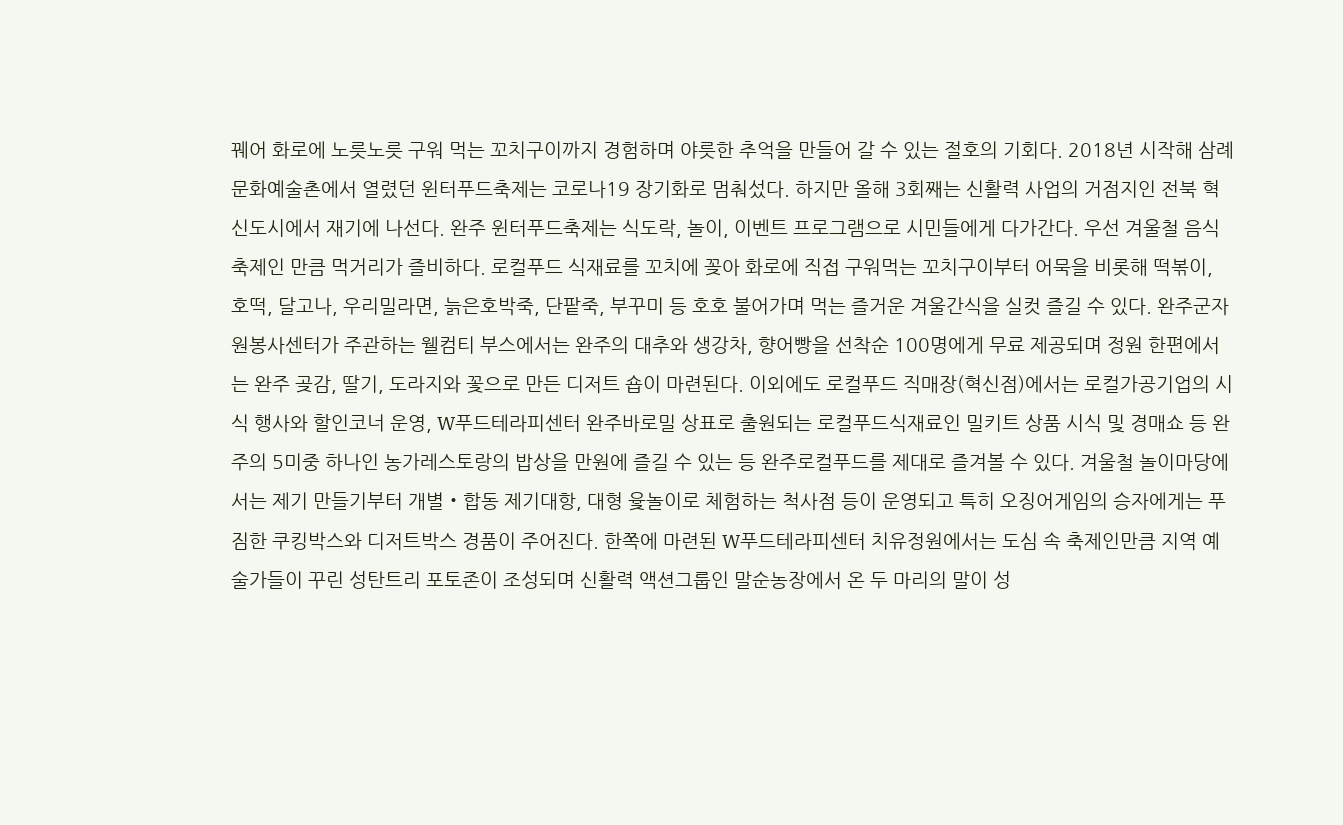꿰어 화로에 노릇노릇 구워 먹는 꼬치구이까지 경험하며 야릇한 추억을 만들어 갈 수 있는 절호의 기회다. 2018년 시작해 삼례문화예술촌에서 열렸던 윈터푸드축제는 코로나19 장기화로 멈춰섰다. 하지만 올해 3회째는 신활력 사업의 거점지인 전북 혁신도시에서 재기에 나선다. 완주 윈터푸드축제는 식도락, 놀이, 이벤트 프로그램으로 시민들에게 다가간다. 우선 겨울철 음식 축제인 만큼 먹거리가 즐비하다. 로컬푸드 식재료를 꼬치에 꽂아 화로에 직접 구워먹는 꼬치구이부터 어묵을 비롯해 떡볶이, 호떡, 달고나, 우리밀라면, 늙은호박죽, 단팥죽, 부꾸미 등 호호 불어가며 먹는 즐거운 겨울간식을 실컷 즐길 수 있다. 완주군자원봉사센터가 주관하는 웰컴티 부스에서는 완주의 대추와 생강차, 향어빵을 선착순 100명에게 무료 제공되며 정원 한편에서는 완주 곶감, 딸기, 도라지와 꽃으로 만든 디저트 숍이 마련된다. 이외에도 로컬푸드 직매장(혁신점)에서는 로컬가공기업의 시식 행사와 할인코너 운영, W푸드테라피센터 완주바로밀 상표로 출원되는 로컬푸드식재료인 밀키트 상품 시식 및 경매쇼 등 완주의 5미중 하나인 농가레스토랑의 밥상을 만원에 즐길 수 있는 등 완주로컬푸드를 제대로 즐겨볼 수 있다. 겨울철 놀이마당에서는 제기 만들기부터 개별‧합동 제기대항, 대형 윷놀이로 체험하는 척사점 등이 운영되고 특히 오징어게임의 승자에게는 푸짐한 쿠킹박스와 디저트박스 경품이 주어진다. 한쪽에 마련된 W푸드테라피센터 치유정원에서는 도심 속 축제인만큼 지역 예술가들이 꾸린 성탄트리 포토존이 조성되며 신활력 액션그룹인 말순농장에서 온 두 마리의 말이 성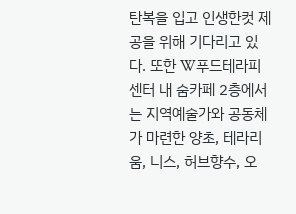탄복을 입고 인생한컷 제공을 위해 기다리고 있다. 또한 W푸드테라피센터 내 숨카페 2층에서는 지역예술가와 공동체가 마련한 양초, 테라리움, 니스, 허브향수, 오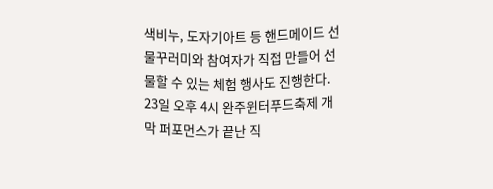색비누, 도자기아트 등 핸드메이드 선물꾸러미와 참여자가 직접 만들어 선물할 수 있는 체험 행사도 진행한다. 23일 오후 4시 완주윈터푸드축제 개막 퍼포먼스가 끝난 직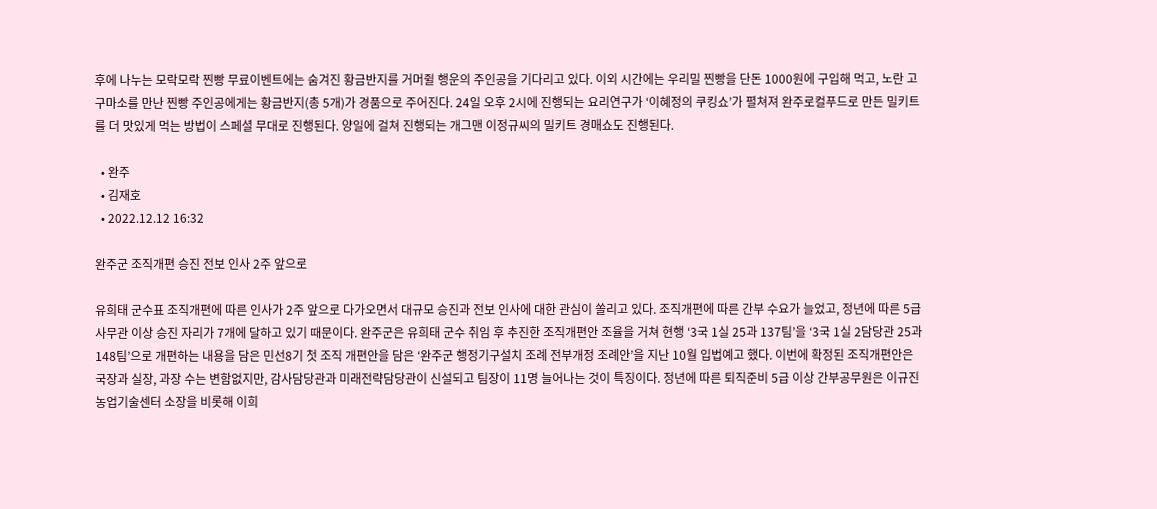후에 나누는 모락모락 찐빵 무료이벤트에는 숨겨진 황금반지를 거머쥘 행운의 주인공을 기다리고 있다. 이외 시간에는 우리밀 찐빵을 단돈 1000원에 구입해 먹고, 노란 고구마소를 만난 찐빵 주인공에게는 황금반지(총 5개)가 경품으로 주어진다. 24일 오후 2시에 진행되는 요리연구가 ‘이혜정의 쿠킹쇼’가 펼쳐져 완주로컬푸드로 만든 밀키트를 더 맛있게 먹는 방법이 스페셜 무대로 진행된다. 양일에 걸쳐 진행되는 개그맨 이정규씨의 밀키트 경매쇼도 진행된다.

  • 완주
  • 김재호
  • 2022.12.12 16:32

완주군 조직개편 승진 전보 인사 2주 앞으로

유희태 군수표 조직개편에 따른 인사가 2주 앞으로 다가오면서 대규모 승진과 전보 인사에 대한 관심이 쏠리고 있다. 조직개편에 따른 간부 수요가 늘었고, 정년에 따른 5급 사무관 이상 승진 자리가 7개에 달하고 있기 때문이다. 완주군은 유희태 군수 취임 후 추진한 조직개편안 조율을 거쳐 현행 ‘3국 1실 25과 137팀’을 ‘3국 1실 2담당관 25과 148팀’으로 개편하는 내용을 담은 민선8기 첫 조직 개편안을 담은 ‘완주군 행정기구설치 조례 전부개정 조례안’을 지난 10월 입법예고 했다. 이번에 확정된 조직개편안은 국장과 실장, 과장 수는 변함없지만, 감사담당관과 미래전략담당관이 신설되고 팀장이 11명 늘어나는 것이 특징이다. 정년에 따른 퇴직준비 5급 이상 간부공무원은 이규진 농업기술센터 소장을 비롯해 이희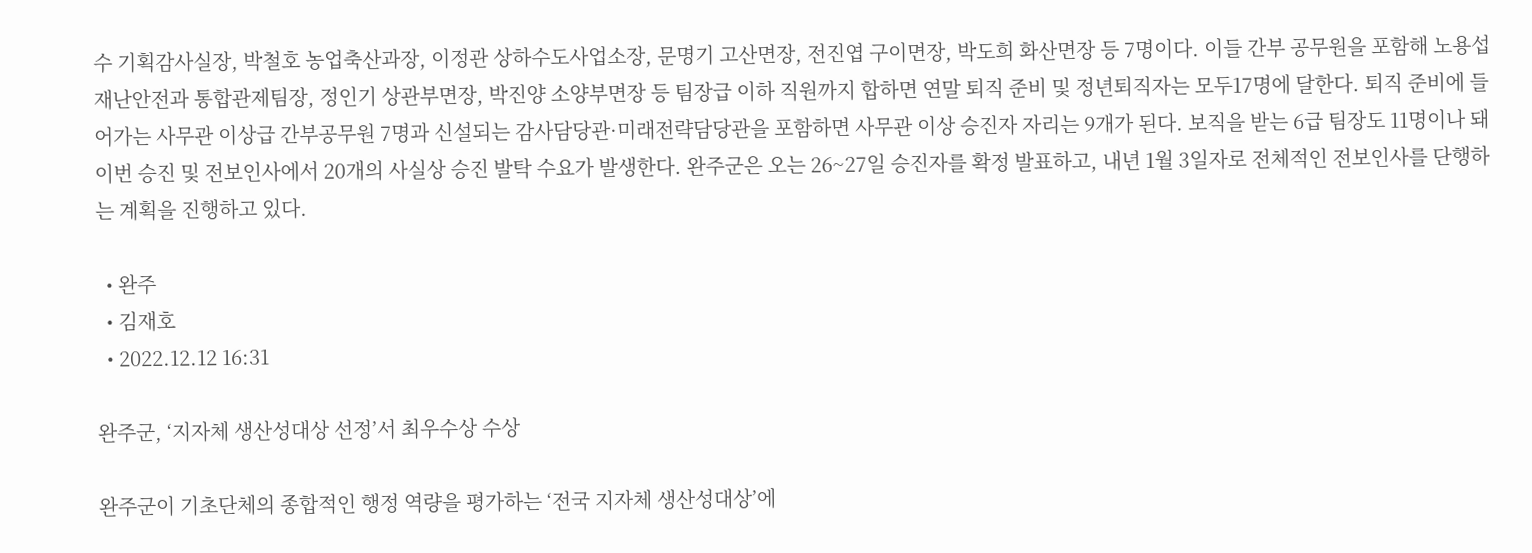수 기획감사실장, 박철호 농업축산과장, 이정관 상하수도사업소장, 문명기 고산면장, 전진엽 구이면장, 박도희 화산면장 등 7명이다. 이들 간부 공무원을 포함해 노용섭 재난안전과 통합관제팀장, 정인기 상관부면장, 박진양 소양부면장 등 팀장급 이하 직원까지 합하면 연말 퇴직 준비 및 정년퇴직자는 모두17명에 달한다. 퇴직 준비에 들어가는 사무관 이상급 간부공무원 7명과 신설되는 감사담당관·미래전략담당관을 포함하면 사무관 이상 승진자 자리는 9개가 된다. 보직을 받는 6급 팀장도 11명이나 돼 이번 승진 및 전보인사에서 20개의 사실상 승진 발탁 수요가 발생한다. 완주군은 오는 26~27일 승진자를 확정 발표하고, 내년 1월 3일자로 전체적인 전보인사를 단행하는 계획을 진행하고 있다.

  • 완주
  • 김재호
  • 2022.12.12 16:31

완주군, ‘지자체 생산성대상 선정’서 최우수상 수상

완주군이 기초단체의 종합적인 행정 역량을 평가하는 ‘전국 지자체 생산성대상’에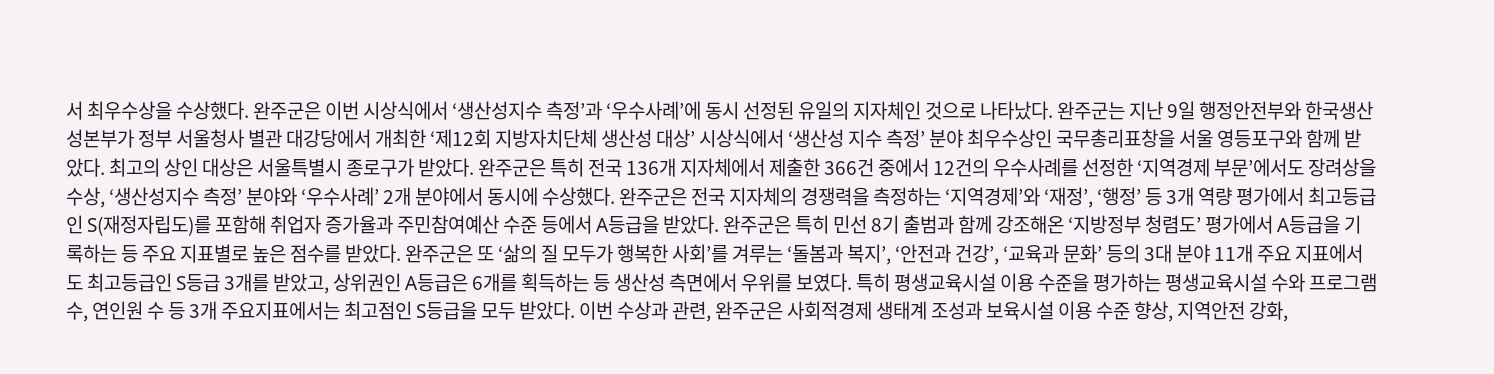서 최우수상을 수상했다. 완주군은 이번 시상식에서 ‘생산성지수 측정’과 ‘우수사례’에 동시 선정된 유일의 지자체인 것으로 나타났다. 완주군는 지난 9일 행정안전부와 한국생산성본부가 정부 서울청사 별관 대강당에서 개최한 ‘제12회 지방자치단체 생산성 대상’ 시상식에서 ‘생산성 지수 측정’ 분야 최우수상인 국무총리표창을 서울 영등포구와 함께 받았다. 최고의 상인 대상은 서울특별시 종로구가 받았다. 완주군은 특히 전국 136개 지자체에서 제출한 366건 중에서 12건의 우수사례를 선정한 ‘지역경제 부문’에서도 장려상을 수상, ‘생산성지수 측정’ 분야와 ‘우수사례’ 2개 분야에서 동시에 수상했다. 완주군은 전국 지자체의 경쟁력을 측정하는 ‘지역경제’와 ‘재정’, ‘행정’ 등 3개 역량 평가에서 최고등급인 S(재정자립도)를 포함해 취업자 증가율과 주민참여예산 수준 등에서 A등급을 받았다. 완주군은 특히 민선 8기 출범과 함께 강조해온 ‘지방정부 청렴도’ 평가에서 A등급을 기록하는 등 주요 지표별로 높은 점수를 받았다. 완주군은 또 ‘삶의 질 모두가 행복한 사회’를 겨루는 ‘돌봄과 복지’, ‘안전과 건강’, ‘교육과 문화’ 등의 3대 분야 11개 주요 지표에서도 최고등급인 S등급 3개를 받았고, 상위권인 A등급은 6개를 획득하는 등 생산성 측면에서 우위를 보였다. 특히 평생교육시설 이용 수준을 평가하는 평생교육시설 수와 프로그램 수, 연인원 수 등 3개 주요지표에서는 최고점인 S등급을 모두 받았다. 이번 수상과 관련, 완주군은 사회적경제 생태계 조성과 보육시설 이용 수준 향상, 지역안전 강화,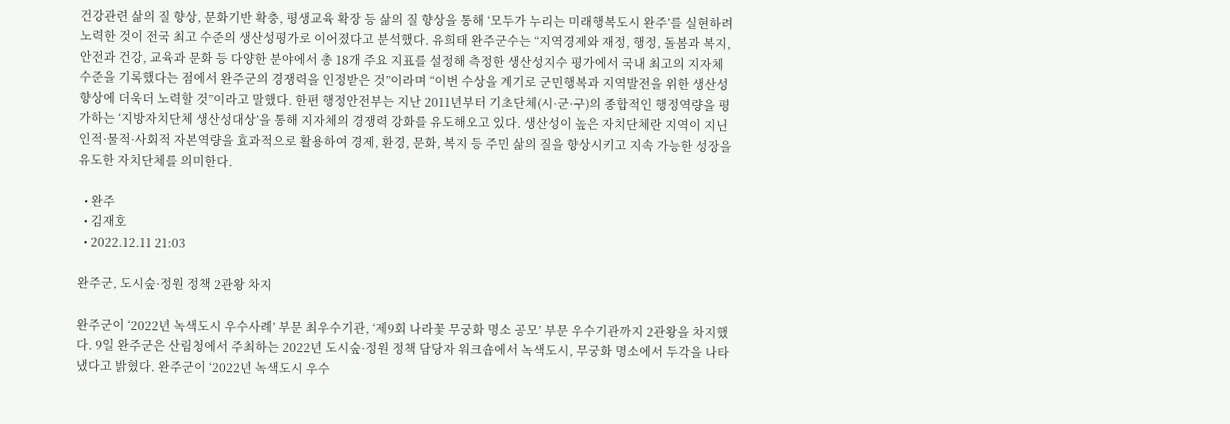건강관련 삶의 질 향상, 문화기반 확충, 평생교육 확장 등 삶의 질 향상을 통해 ‘모두가 누리는 미래행복도시 완주’를 실현하려 노력한 것이 전국 최고 수준의 생산성평가로 이어졌다고 분석했다. 유희태 완주군수는 “지역경제와 재정, 행정, 돌봄과 복지, 안전과 건강, 교육과 문화 등 다양한 분야에서 총 18개 주요 지표를 설정해 측정한 생산성지수 평가에서 국내 최고의 지자체 수준을 기록했다는 점에서 완주군의 경쟁력을 인정받은 것”이라며 “이번 수상을 계기로 군민행복과 지역발전을 위한 생산성 향상에 더욱더 노력할 것”이라고 말했다. 한편 행정안전부는 지난 2011년부터 기초단체(시·군·구)의 종합적인 행정역량을 평가하는 ‘지방자치단체 생산성대상’을 통해 지자체의 경쟁력 강화를 유도해오고 있다. 생산성이 높은 자치단체란 지역이 지닌 인적·물적·사회적 자본역량을 효과적으로 활용하여 경제, 환경, 문화, 복지 등 주민 삶의 질을 향상시키고 지속 가능한 성장을 유도한 자치단체를 의미한다.

  • 완주
  • 김재호
  • 2022.12.11 21:03

완주군, 도시숲·정원 정책 2관왕 차지

완주군이 ‘2022년 녹색도시 우수사례’ 부문 최우수기관, ‘제9회 나라꽃 무궁화 명소 공모’ 부문 우수기관까지 2관왕을 차지했다. 9일 완주군은 산림청에서 주최하는 2022년 도시숲·정원 정책 담당자 워크숍에서 녹색도시, 무궁화 명소에서 두각을 나타냈다고 밝혔다. 완주군이 ‘2022년 녹색도시 우수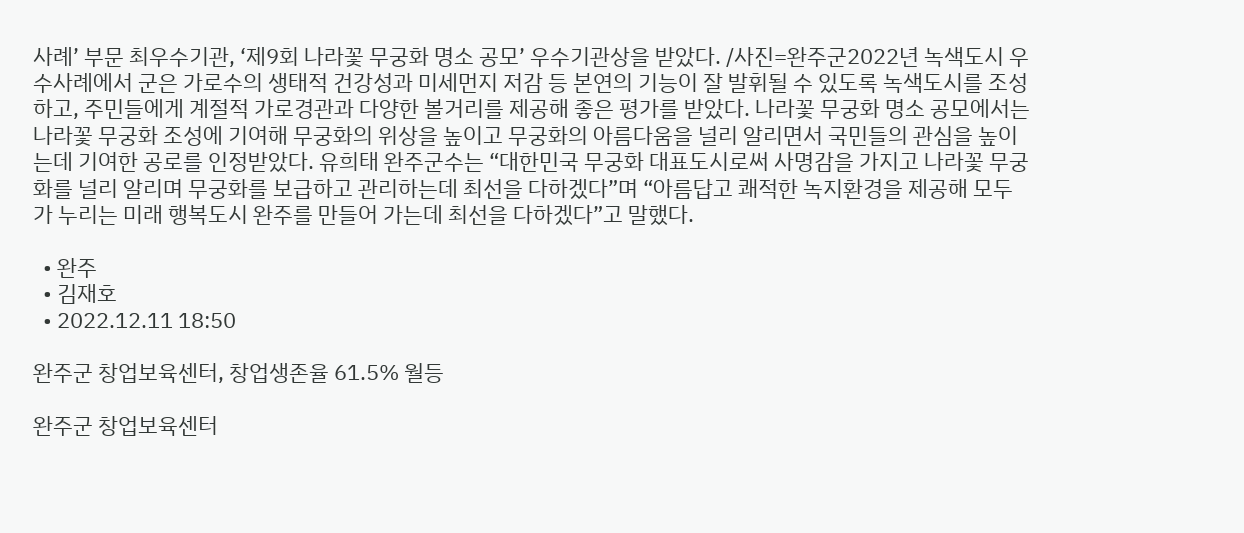사례’ 부문 최우수기관, ‘제9회 나라꽃 무궁화 명소 공모’ 우수기관상을 받았다. /사진=완주군2022년 녹색도시 우수사례에서 군은 가로수의 생태적 건강성과 미세먼지 저감 등 본연의 기능이 잘 발휘될 수 있도록 녹색도시를 조성하고, 주민들에게 계절적 가로경관과 다양한 볼거리를 제공해 좋은 평가를 받았다. 나라꽃 무궁화 명소 공모에서는 나라꽃 무궁화 조성에 기여해 무궁화의 위상을 높이고 무궁화의 아름다움을 널리 알리면서 국민들의 관심을 높이는데 기여한 공로를 인정받았다. 유희태 완주군수는 “대한민국 무궁화 대표도시로써 사명감을 가지고 나라꽃 무궁화를 널리 알리며 무궁화를 보급하고 관리하는데 최선을 다하겠다”며 “아름답고 쾌적한 녹지환경을 제공해 모두가 누리는 미래 행복도시 완주를 만들어 가는데 최선을 다하겠다”고 말했다.

  • 완주
  • 김재호
  • 2022.12.11 18:50

완주군 창업보육센터, 창업생존율 61.5% 월등

완주군 창업보육센터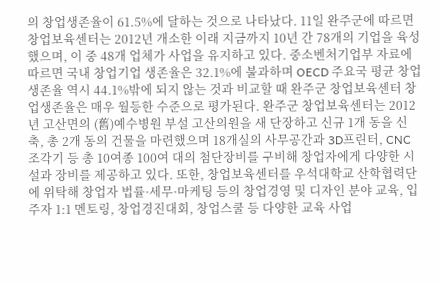의 창업생존율이 61.5%에 달하는 것으로 나타났다. 11일 완주군에 따르면 창업보육센터는 2012년 개소한 이래 지금까지 10년 간 78개의 기업을 육성했으며, 이 중 48개 업체가 사업을 유지하고 있다. 중소벤처기업부 자료에 따르면 국내 창업기업 생존율은 32.1%에 불과하며 OECD 주요국 평균 창업생존율 역시 44.1%밖에 되지 않는 것과 비교할 때 완주군 창업보육센터 창업생존율은 매우 월등한 수준으로 평가된다. 완주군 창업보육센터는 2012년 고산면의 (舊)예수병원 부설 고산의원을 새 단장하고 신규 1개 동을 신축, 총 2개 동의 건물을 마련했으며 18개실의 사무공간과 3D프린터, CNC조각기 등 총 10여종 100여 대의 첨단장비를 구비해 창업자에게 다양한 시설과 장비를 제공하고 있다. 또한, 창업보육센터를 우석대학교 산학협력단에 위탁해 창업자 법률·세무·마케팅 등의 창업경영 및 디자인 분야 교육, 입주자 1:1 멘토링, 창업경진대회, 창업스쿨 등 다양한 교육 사업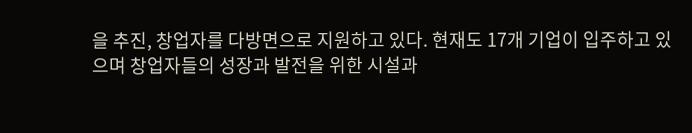을 추진, 창업자를 다방면으로 지원하고 있다. 현재도 17개 기업이 입주하고 있으며 창업자들의 성장과 발전을 위한 시설과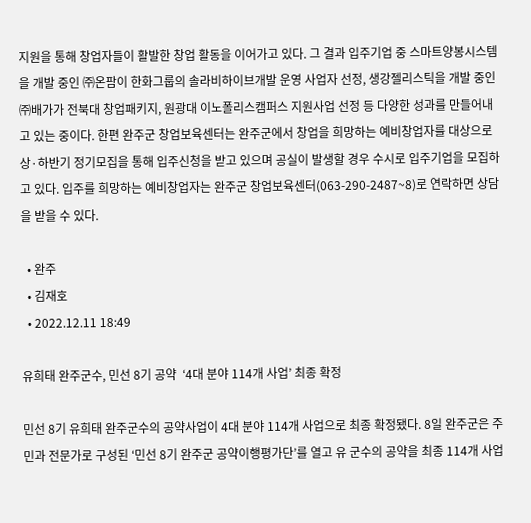지원을 통해 창업자들이 활발한 창업 활동을 이어가고 있다. 그 결과 입주기업 중 스마트양봉시스템을 개발 중인 ㈜온팜이 한화그룹의 솔라비하이브개발 운영 사업자 선정, 생강젤리스틱을 개발 중인 ㈜배가가 전북대 창업패키지, 원광대 이노폴리스캠퍼스 지원사업 선정 등 다양한 성과를 만들어내고 있는 중이다. 한편 완주군 창업보육센터는 완주군에서 창업을 희망하는 예비창업자를 대상으로 상·하반기 정기모집을 통해 입주신청을 받고 있으며 공실이 발생할 경우 수시로 입주기업을 모집하고 있다. 입주를 희망하는 예비창업자는 완주군 창업보육센터(063-290-2487~8)로 연락하면 상담을 받을 수 있다.

  • 완주
  • 김재호
  • 2022.12.11 18:49

유희태 완주군수, 민선 8기 공약  ‘4대 분야 114개 사업’ 최종 확정

민선 8기 유희태 완주군수의 공약사업이 4대 분야 114개 사업으로 최종 확정됐다. 8일 완주군은 주민과 전문가로 구성된 ‘민선 8기 완주군 공약이행평가단’를 열고 유 군수의 공약을 최종 114개 사업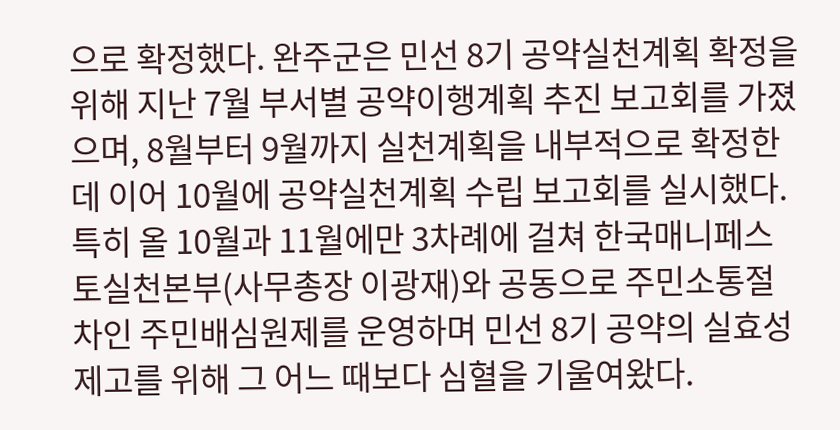으로 확정했다. 완주군은 민선 8기 공약실천계획 확정을 위해 지난 7월 부서별 공약이행계획 추진 보고회를 가졌으며, 8월부터 9월까지 실천계획을 내부적으로 확정한 데 이어 10월에 공약실천계획 수립 보고회를 실시했다. 특히 올 10월과 11월에만 3차례에 걸쳐 한국매니페스토실천본부(사무총장 이광재)와 공동으로 주민소통절차인 주민배심원제를 운영하며 민선 8기 공약의 실효성 제고를 위해 그 어느 때보다 심혈을 기울여왔다.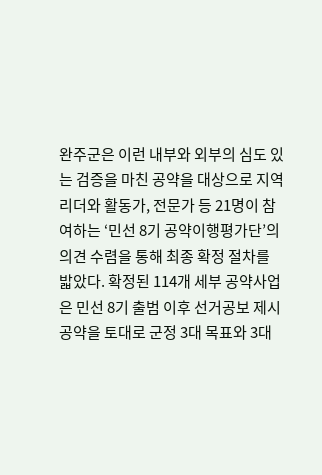완주군은 이런 내부와 외부의 심도 있는 검증을 마친 공약을 대상으로 지역 리더와 활동가, 전문가 등 21명이 참여하는 ‘민선 8기 공약이행평가단’의 의견 수렴을 통해 최종 확정 절차를 밟았다. 확정된 114개 세부 공약사업은 민선 8기 출범 이후 선거공보 제시 공약을 토대로 군정 3대 목표와 3대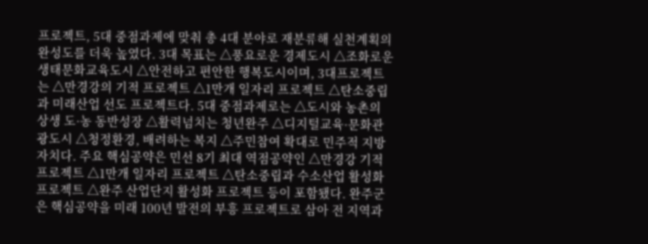프로젝트, 5대 중점과제에 맞춰 총 4대 분야로 재분류해 실천계획의 완성도를 더욱 높였다. 3대 목표는 △풍요로운 경제도시 △조화로운 생태문화교육도시 △안전하고 편안한 행복도시이며, 3대프로젝트는 △만경강의 기적 프로젝트 △1만개 일자리 프로젝트 △탄소중립과 미래산업 선도 프로젝트다. 5대 중점과제로는 △도시와 농촌의 상생 도·농 동반성장 △활력넘치는 청년완주 △디지털교육·문화관광도시 △청정환경, 배려하는 복지 △주민참여 확대로 민주적 지방자치다. 주요 핵심공약은 민선 8기 최대 역점공약인 △만경강 기적 프로젝트 △1만개 일자리 프로젝트 △탄소중립과 수소산업 활성화 프로젝트 △완주 산업단지 활성화 프로젝트 등이 포함됐다. 완주군은 핵심공약을 미래 100년 발전의 부흥 프로젝트로 삼아 전 지역과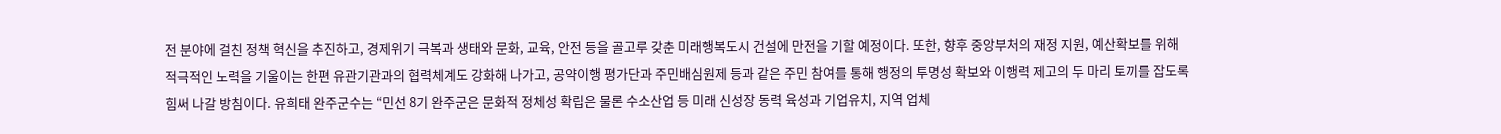전 분야에 걸친 정책 혁신을 추진하고, 경제위기 극복과 생태와 문화, 교육, 안전 등을 골고루 갖춘 미래행복도시 건설에 만전을 기할 예정이다. 또한, 향후 중앙부처의 재정 지원, 예산확보를 위해 적극적인 노력을 기울이는 한편 유관기관과의 협력체계도 강화해 나가고, 공약이행 평가단과 주민배심원제 등과 같은 주민 참여를 통해 행정의 투명성 확보와 이행력 제고의 두 마리 토끼를 잡도록 힘써 나갈 방침이다. 유희태 완주군수는 “민선 8기 완주군은 문화적 정체성 확립은 물론 수소산업 등 미래 신성장 동력 육성과 기업유치, 지역 업체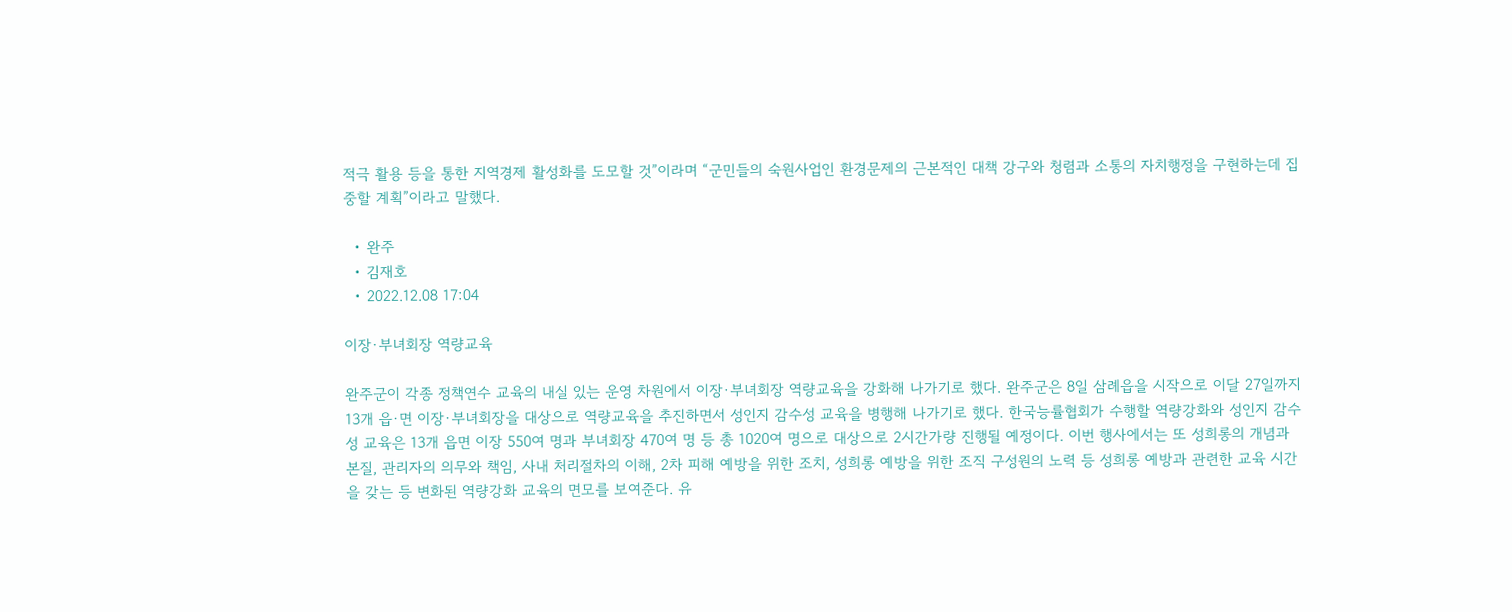적극 활용 등을 통한 지역경제 활성화를 도모할 것”이라며 “군민들의 숙원사업인 환경문제의 근본적인 대책 강구와 청렴과 소통의 자치행정을 구현하는데 집중할 계획”이라고 말했다.

  • 완주
  • 김재호
  • 2022.12.08 17:04

이장·부녀회장 역량교육

완주군이 각종 정책연수 교육의 내실 있는 운영 차원에서 이장·부녀회장 역량교육을 강화해 나가기로 했다. 완주군은 8일 삼례읍을 시작으로 이달 27일까지 13개 읍·면 이장·부녀회장을 대상으로 역량교육을 추진하면서 성인지 감수성 교육을 병행해 나가기로 했다. 한국능률협회가 수행할 역량강화와 성인지 감수성 교육은 13개 읍면 이장 550여 명과 부녀회장 470여 명 등 총 1020여 명으로 대상으로 2시간가량 진행될 예정이다. 이번 행사에서는 또 성희롱의 개념과 본질, 관리자의 의무와 책임, 사내 처리절차의 이해, 2차 피해 예방을 위한 조치, 성희롱 예방을 위한 조직 구성원의 노력 등 성희롱 예방과 관련한 교육 시간을 갖는 등 변화된 역량강화 교육의 면모를 보여준다. 유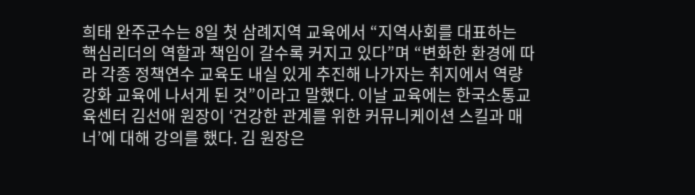희태 완주군수는 8일 첫 삼례지역 교육에서 “지역사회를 대표하는 핵심리더의 역할과 책임이 갈수록 커지고 있다”며 “변화한 환경에 따라 각종 정책연수 교육도 내실 있게 추진해 나가자는 취지에서 역량강화 교육에 나서게 된 것”이라고 말했다. 이날 교육에는 한국소통교육센터 김선애 원장이 ‘건강한 관계를 위한 커뮤니케이션 스킬과 매너’에 대해 강의를 했다. 김 원장은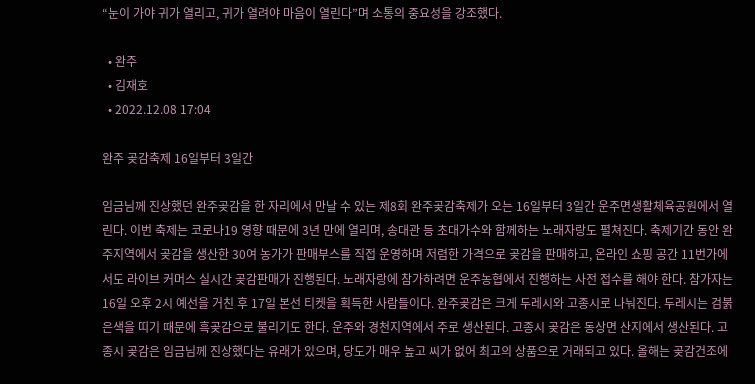“눈이 가야 귀가 열리고, 귀가 열려야 마음이 열린다”며 소통의 중요성을 강조했다.

  • 완주
  • 김재호
  • 2022.12.08 17:04

완주 곶감축제 16일부터 3일간

임금님께 진상했던 완주곶감을 한 자리에서 만날 수 있는 제8회 완주곶감축제가 오는 16일부터 3일간 운주면생활체육공원에서 열린다. 이번 축제는 코로나19 영향 때문에 3년 만에 열리며, 송대관 등 초대가수와 함께하는 노래자랑도 펼쳐진다. 축제기간 동안 완주지역에서 곶감을 생산한 30여 농가가 판매부스를 직접 운영하며 저렴한 가격으로 곶감을 판매하고, 온라인 쇼핑 공간 11번가에서도 라이브 커머스 실시간 곶감판매가 진행된다. 노래자랑에 참가하려면 운주농협에서 진행하는 사전 접수를 해야 한다. 참가자는 16일 오후 2시 예선을 거친 후 17일 본선 티켓을 획득한 사람들이다. 완주곶감은 크게 두레시와 고종시로 나눠진다. 두레시는 검붉은색을 띠기 때문에 흑곶감으로 불리기도 한다. 운주와 경천지역에서 주로 생산된다. 고종시 곶감은 동상면 산지에서 생산된다. 고종시 곶감은 임금님께 진상했다는 유래가 있으며, 당도가 매우 높고 씨가 없어 최고의 상품으로 거래되고 있다. 올해는 곶감건조에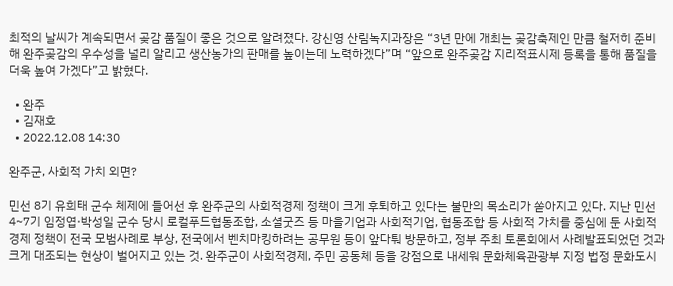최적의 날씨가 계속되면서 곶감 품질이 좋은 것으로 알려졌다. 강신영 산림녹지과장은 “3년 만에 개최는 곶감축제인 만큼 철저히 준비해 완주곶감의 우수성을 널리 알리고 생산농가의 판매를 높이는데 노력하겠다”며 “앞으로 완주곶감 지리적표시제 등록을 통해 품질을 더욱 높여 가겠다”고 밝혔다.

  • 완주
  • 김재호
  • 2022.12.08 14:30

완주군, 사회적 가치 외면?

민선 8기 유희태 군수 체제에 들어선 후 완주군의 사회적경제 정책이 크게 후퇴하고 있다는 불만의 목소리가 쏟아지고 있다. 지난 민선 4~7기 임정엽·박성일 군수 당시 로컬푸드협동조합, 소셜굿즈 등 마을기업과 사회적기업, 협동조합 등 사회적 가치를 중심에 둔 사회적경제 정책이 전국 모범사례로 부상, 전국에서 벤치마킹하려는 공무원 등이 앞다퉈 방문하고, 정부 주최 토론회에서 사례발표되었던 것과 크게 대조되는 현상이 벌어지고 있는 것. 완주군이 사회적경제, 주민 공동체 등을 강점으로 내세워 문화체육관광부 지정 법정 문화도시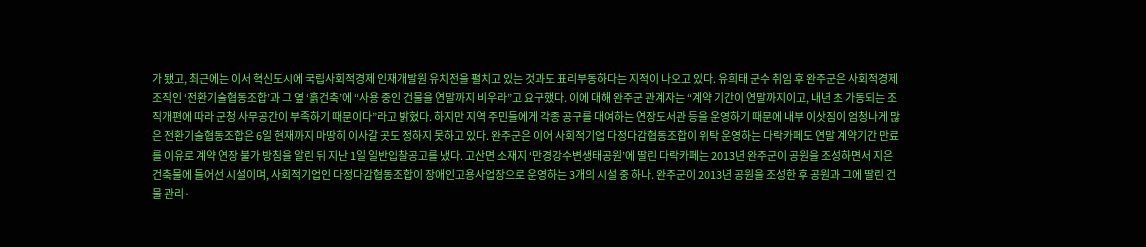가 됐고, 최근에는 이서 혁신도시에 국립사회적경제 인재개발원 유치전을 펼치고 있는 것과도 표리부동하다는 지적이 나오고 있다. 유희태 군수 취임 후 완주군은 사회적경제 조직인 ‘전환기술협동조합’과 그 옆 ‘흙건축’에 “사용 중인 건물을 연말까지 비우라”고 요구했다. 이에 대해 완주군 관계자는 “계약 기간이 연말까지이고, 내년 초 가동되는 조직개편에 따라 군청 사무공간이 부족하기 때문이다”라고 밝혔다. 하지만 지역 주민들에게 각종 공구를 대여하는 연장도서관 등을 운영하기 때문에 내부 이삿짐이 엄청나게 많은 전환기술협동조합은 6일 현재까지 마땅히 이사갈 곳도 정하지 못하고 있다. 완주군은 이어 사회적기업 다정다감협동조합이 위탁 운영하는 다락카페도 연말 계약기간 만료를 이유로 계약 연장 불가 방침을 알린 뒤 지난 1일 일반입찰공고를 냈다. 고산면 소재지 ‘만경강수변생태공원’에 딸린 다락카페는 2013년 완주군이 공원을 조성하면서 지은 건축물에 들어선 시설이며, 사회적기업인 다정다감협동조합이 장애인고용사업장으로 운영하는 3개의 시설 중 하나. 완주군이 2013년 공원을 조성한 후 공원과 그에 딸린 건물 관리·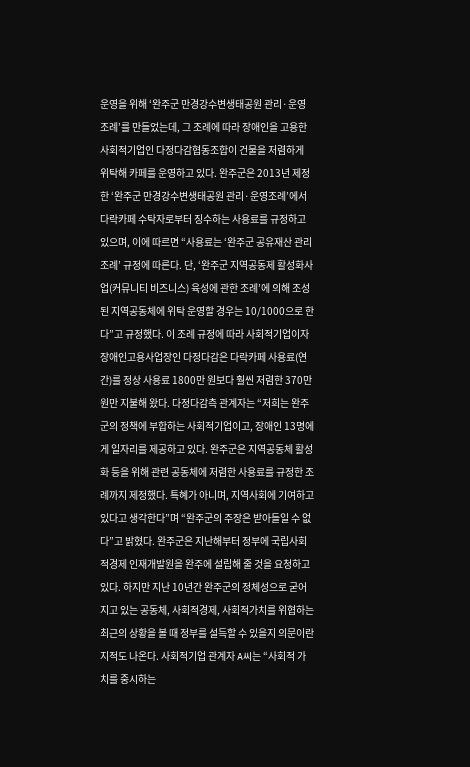운영을 위해 ‘완주군 만경강수변생태공원 관리·운영조례’를 만들었는데, 그 조례에 따라 장애인을 고용한 사회적기업인 다정다감협동조합이 건물을 저렴하게 위탁해 카페를 운영하고 있다. 완주군은 2013년 제정한 ‘완주군 만경강수변생태공원 관리·운영조례’에서 다락카페 수탁자로부터 징수하는 사용료를 규정하고 있으며, 이에 따르면 “사용료는 ‘완주군 공유재산 관리조례’ 규정에 따른다. 단, ‘완주군 지역공동제 활성화사업(커뮤니티 비즈니스) 육성에 관한 조례’에 의해 조성된 지역공동체에 위탁 운영할 경우는 10/1000으로 한다”고 규정했다. 이 조례 규정에 따라 사회적기업이자 장애인고용사업장인 다정다감은 다락카페 사용료(연간)를 정상 사용료 1800만 원보다 훨씬 저렴한 370만 원만 지불해 왔다. 다정다감측 관계자는 “저희는 완주군의 정책에 부합하는 사회적기업이고, 장애인 13명에게 일자리를 제공하고 있다. 완주군은 지역공동체 활성화 등을 위해 관련 공동체에 저렴한 사용료를 규정한 조례까지 제정했다. 특혜가 아니며, 지역사회에 기여하고 있다고 생각한다”며 “완주군의 주장은 받아들일 수 없다”고 밝혔다. 완주군은 지난해부터 정부에 국립사회적경제 인재개발원을 완주에 설립해 줄 것을 요청하고 있다. 하지만 지난 10년간 완주군의 정체성으로 굳어지고 있는 공동체, 사회적경제, 사회적가치를 위협하는 최근의 상황을 볼 때 정부를 설득할 수 있을지 의문이란 지적도 나온다. 사회적기업 관계자 A씨는 “사회적 가치를 중시하는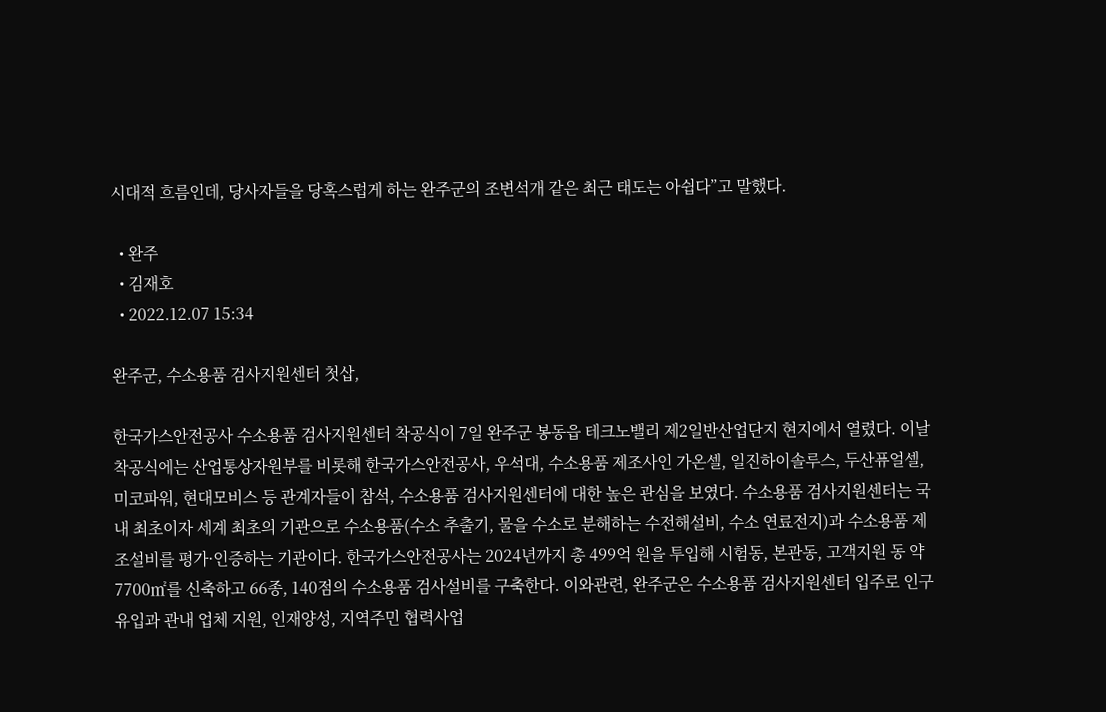시대적 흐름인데, 당사자들을 당혹스럽게 하는 완주군의 조변석개 같은 최근 태도는 아쉽다”고 말했다.

  • 완주
  • 김재호
  • 2022.12.07 15:34

완주군, 수소용품 검사지원센터 첫삽,

한국가스안전공사 수소용품 검사지원센터 착공식이 7일 완주군 봉동읍 테크노밸리 제2일반산업단지 현지에서 열렸다. 이날 착공식에는 산업통상자원부를 비롯해 한국가스안전공사, 우석대, 수소용품 제조사인 가온셀, 일진하이솔루스, 두산퓨얼셀, 미코파워, 현대모비스 등 관계자들이 참석, 수소용품 검사지원센터에 대한 높은 관심을 보였다. 수소용품 검사지원센터는 국내 최초이자 세계 최초의 기관으로 수소용품(수소 추출기, 물을 수소로 분해하는 수전해설비, 수소 연료전지)과 수소용품 제조설비를 평가·인증하는 기관이다. 한국가스안전공사는 2024년까지 총 499억 원을 투입해 시험동, 본관동, 고객지원 동 약7700㎡를 신축하고 66종, 140점의 수소용품 검사설비를 구축한다. 이와관련, 완주군은 수소용품 검사지원센터 입주로 인구유입과 관내 업체 지원, 인재양성, 지역주민 협력사업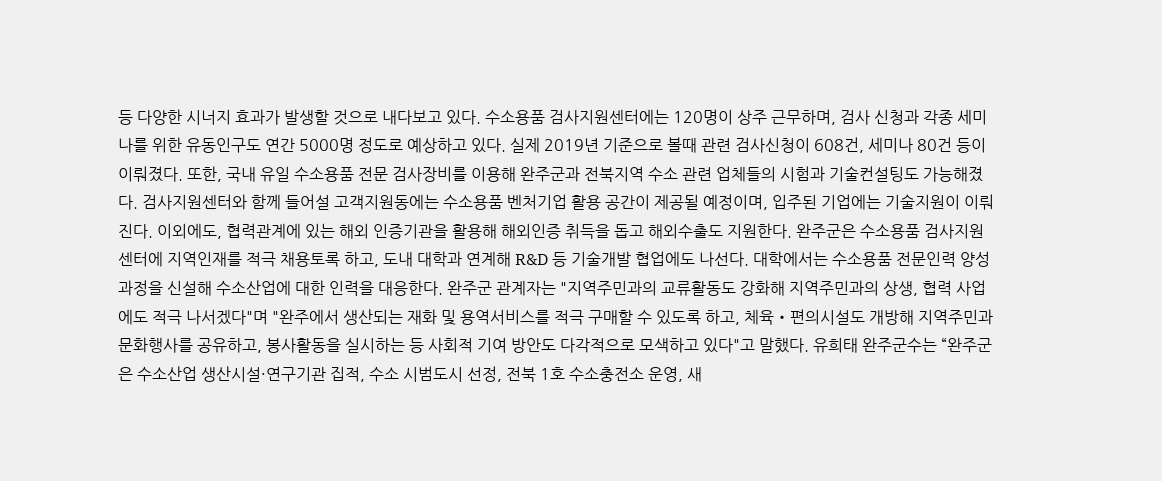등 다양한 시너지 효과가 발생할 것으로 내다보고 있다. 수소용품 검사지원센터에는 120명이 상주 근무하며, 검사 신청과 각종 세미나를 위한 유동인구도 연간 5000명 정도로 예상하고 있다. 실제 2019년 기준으로 볼때 관련 검사신청이 608건, 세미나 80건 등이 이뤄졌다. 또한, 국내 유일 수소용품 전문 검사장비를 이용해 완주군과 전북지역 수소 관련 업체들의 시험과 기술컨설팅도 가능해졌다. 검사지원센터와 함께 들어설 고객지원동에는 수소용품 벤처기업 활용 공간이 제공될 예정이며, 입주된 기업에는 기술지원이 이뤄진다. 이외에도, 협력관계에 있는 해외 인증기관을 활용해 해외인증 취득을 돕고 해외수출도 지원한다. 완주군은 수소용품 검사지원센터에 지역인재를 적극 채용토록 하고, 도내 대학과 연계해 R&D 등 기술개발 협업에도 나선다. 대학에서는 수소용품 전문인력 양성과정을 신설해 수소산업에 대한 인력을 대응한다. 완주군 관계자는 "지역주민과의 교류활동도 강화해 지역주민과의 상생, 협력 사업에도 적극 나서겠다"며 "완주에서 생산되는 재화 및 용역서비스를 적극 구매할 수 있도록 하고, 체육‧편의시설도 개방해 지역주민과 문화행사를 공유하고, 봉사활동을 실시하는 등 사회적 기여 방안도 다각적으로 모색하고 있다"고 말했다. 유희태 완주군수는 “완주군은 수소산업 생산시설·연구기관 집적, 수소 시범도시 선정, 전북 1호 수소충전소 운영, 새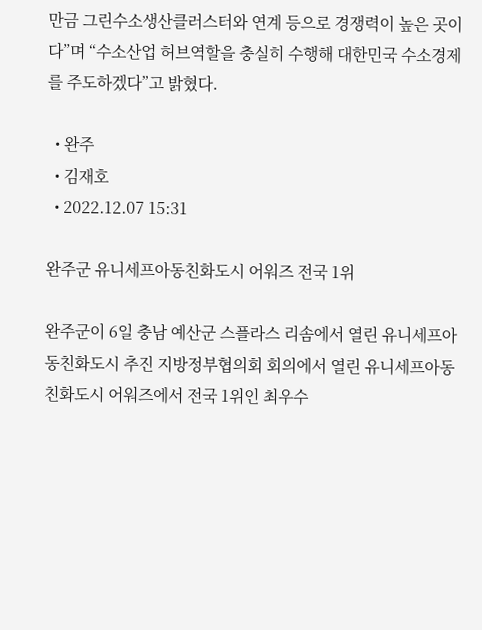만금 그린수소생산클러스터와 연계 등으로 경쟁력이 높은 곳이다”며 “수소산업 허브역할을 충실히 수행해 대한민국 수소경제를 주도하겠다”고 밝혔다.

  • 완주
  • 김재호
  • 2022.12.07 15:31

완주군 유니세프아동친화도시 어워즈 전국 1위

완주군이 6일 충남 예산군 스플라스 리솜에서 열린 유니세프아동친화도시 추진 지방정부협의회 회의에서 열린 유니세프아동친화도시 어워즈에서 전국 1위인 최우수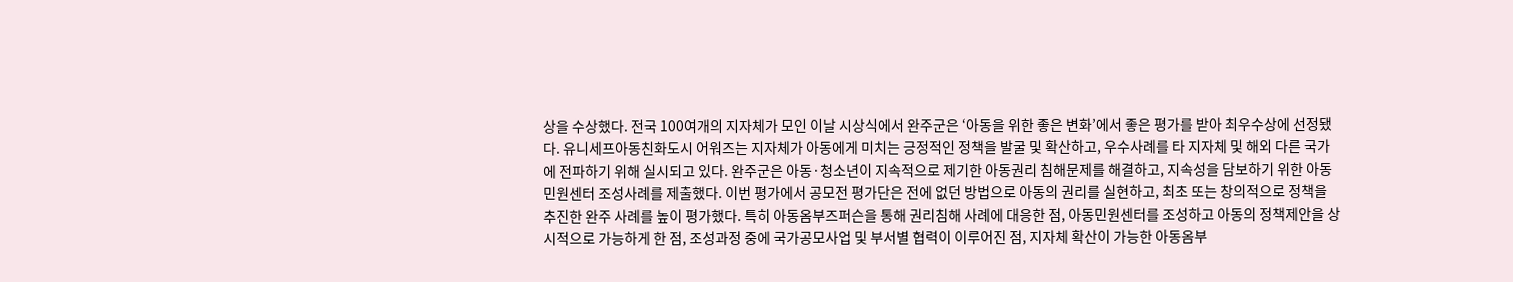상을 수상했다. 전국 100여개의 지자체가 모인 이날 시상식에서 완주군은 ‘아동을 위한 좋은 변화’에서 좋은 평가를 받아 최우수상에 선정됐다. 유니세프아동친화도시 어워즈는 지자체가 아동에게 미치는 긍정적인 정책을 발굴 및 확산하고, 우수사례를 타 지자체 및 해외 다른 국가에 전파하기 위해 실시되고 있다. 완주군은 아동·청소년이 지속적으로 제기한 아동권리 침해문제를 해결하고, 지속성을 담보하기 위한 아동민원센터 조성사례를 제출했다. 이번 평가에서 공모전 평가단은 전에 없던 방법으로 아동의 권리를 실현하고, 최초 또는 창의적으로 정책을 추진한 완주 사례를 높이 평가했다. 특히 아동옴부즈퍼슨을 통해 권리침해 사례에 대응한 점, 아동민원센터를 조성하고 아동의 정책제안을 상시적으로 가능하게 한 점, 조성과정 중에 국가공모사업 및 부서별 협력이 이루어진 점, 지자체 확산이 가능한 아동옴부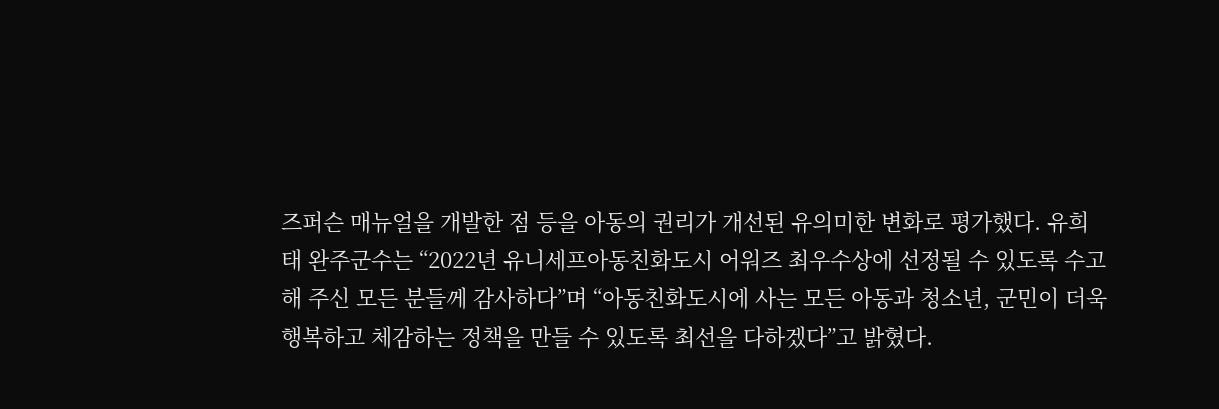즈퍼슨 매뉴얼을 개발한 점 등을 아동의 권리가 개선된 유의미한 변화로 평가했다. 유희태 완주군수는 “2022년 유니세프아동친화도시 어워즈 최우수상에 선정될 수 있도록 수고해 주신 모든 분들께 감사하다”며 “아동친화도시에 사는 모든 아동과 청소년, 군민이 더욱 행복하고 체감하는 정책을 만들 수 있도록 최선을 다하겠다”고 밝혔다.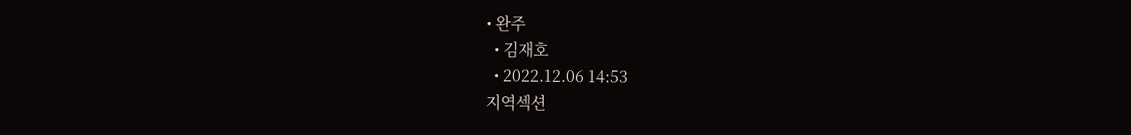• 완주
  • 김재호
  • 2022.12.06 14:53
지역섹션